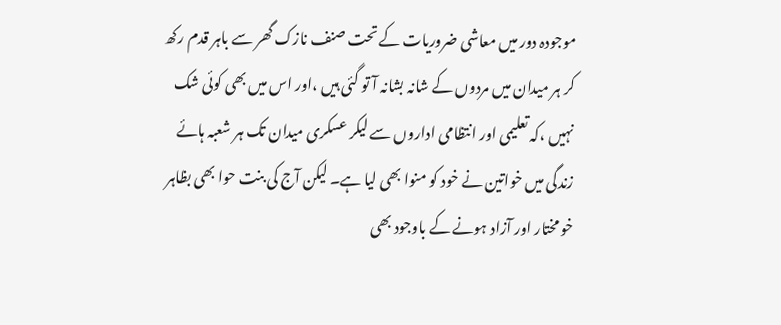موجودہ دور میں معاشی ضروریات کے تحت صنف نازک گھر سے باہر قدم رکھ کر ہر میدان میں مردوں کے شانہ بشانہ آ تو گئی ہیں ،اور اس میں بھی کوئی شک نہیں ،کہ تعلیمی اور انتظامی اداروں سے لیکر عسکری میدان تک ہر شعبہ ہائے زندگی میں خواتین نے خود کو منوا بھی لیا ہے۔ لیکن آج کی بنت حوا بھی بظاہر خو مختار اور آزاد ہونے کے باوجود بھی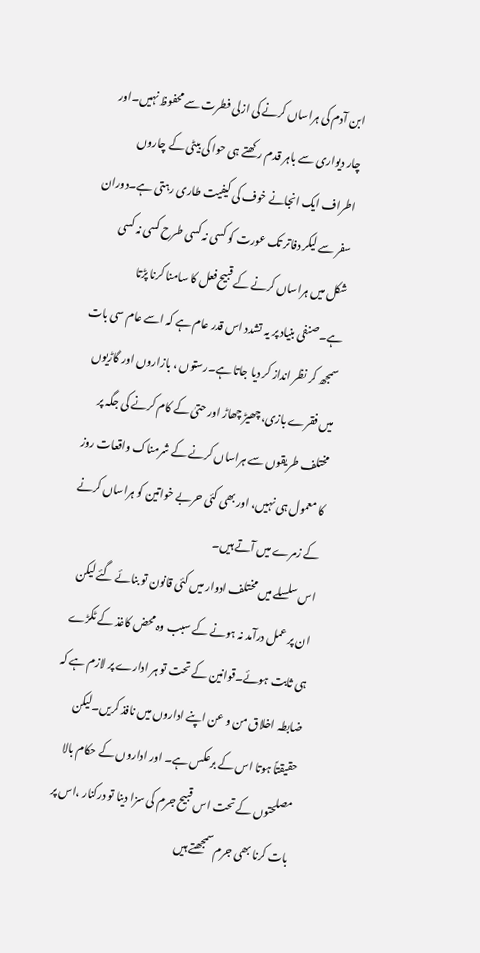ابن آدم کی ہراساں کرنے کی ازلی فطرت سے محفوظ نہیں۔اور چار دیواری سے باہر قدم رکھتے ہی حوا کی بیٹی کے چاروں اطراف ایک انجانے خوف کی کیفیت طاری رہتی ہے۔دوران سفر سے لیکر دفاتر تک عورت کو کسی نہ کسی طرح کسی نہ کسی شکل میں ہراساں کرنے کے قبیح فعل کا سامنا کرنا پڑتا ہے۔صنفی بنیاد پر یہ تشدد اس قدر عام ہے کہ اسے عام سی بات سمجھ کر نظر انداز کر دیا جاتا ہے۔رستوں ، بازاروں اور گاڑیوں میں فقرے بازی، چھیڑ چھاڑ اور حتیٰ کے کام کرنے کی جگہ پر مختلف طریقوں سے ہراساں کرنے کے شرمناک واقعات روز کا معمول ہی نہیں، اور بھی کئی حربے خواتین کو ہراساں کرنے کے زمرے میں آتے ہیں۔
اس سلسلے میں مختلف ادوار میں کئی قانون تو بنائے گئے لیکن ان پر عمل درآمد نہ ہونے کے سبب وہ محض کاغذ کے ٹکڑے ہی ثابت ہوئے۔قوانین کے تحت تو ہر ادارے پر لازم ہے کہ ضابطہ اخلاق من و عن اپنے اداروں میں نافذ کریں۔لیکن حقیقتاً ہوتا اس کے برعکس ہے۔ اور اداروں کے حکام بالا مصلحتوں کے تحت اس قبیح جرم کی سزا دینا تو درکنار ،اس پر بات کرنا بھی جرم سمجھتے ہیں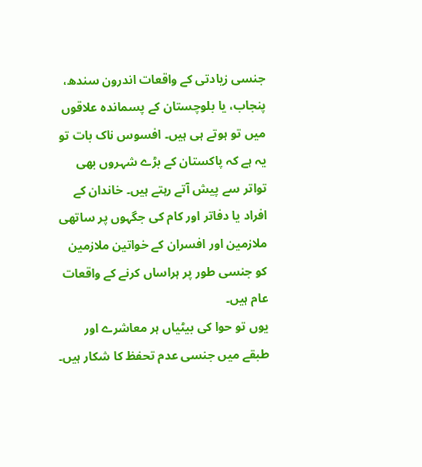جنسی زیادتی کے واقعات اندرون سندھ، پنجاب، یا بلوچستان کے پسماندہ علاقوں میں تو ہوتے ہی ہیں۔ افسوس ناک بات تو یہ ہے کہ پاکستان کے بڑے شہروں بھی تواتر سے پیش آتے رہتے ہیں۔ خاندان کے افراد یا دفاتر اور کام کی جگہوں پر ساتھی ملازمین اور افسران کے خواتین ملازمین کو جنسی طور پر ہراساں کرنے کے واقعات عام ہیں۔
یوں تو حوا کی بیٹیاں ہر معاشرے اور طبقے میں جنسی عدم تحفظ کا شکار ہیں۔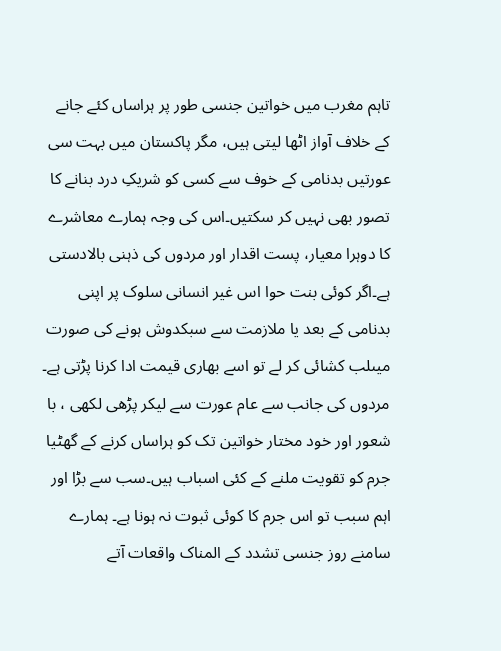تاہم مغرب میں خواتین جنسی طور پر ہراساں کئے جانے کے خلاف آواز اٹھا لیتی ہیں، مگر پاکستان میں بہت سی عورتیں بدنامی کے خوف سے کسی کو شریکِ درد بنانے کا تصور بھی نہیں کر سکتیں۔اس کی وجہ ہمارے معاشرے کا دوہرا معیار، پست اقدار اور مردوں کی ذہنی بالادستی ہے۔اگر کوئی بنت حوا اس غیر انسانی سلوک پر اپنی بدنامی کے بعد یا ملازمت سے سبکدوش ہونے کی صورت میںلب کشائی کر لے تو اسے بھاری قیمت ادا کرنا پڑتی ہے۔
مردوں کی جانب سے عام عورت سے لیکر پڑھی لکھی ، با شعور اور خود مختار خواتین تک کو ہراساں کرنے کے گھٹیا جرم کو تقویت ملنے کے کئی اسباب ہیں۔سب سے بڑا اور اہم سبب تو اس جرم کا کوئی ثبوت نہ ہونا ہے۔ ہمارے سامنے روز جنسی تشدد کے المناک واقعات آتے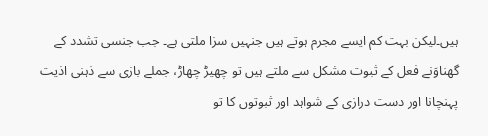ہیں۔لیکن بہت کم ایسے مجرم ہوتے ہیں جنہیں سزا ملتی ہے۔ جب جنسی تشدد کے گھناوَنے فعل کے ثبوت مشکل سے ملتے ہیں تو چھیڑ چھاڑ، جملے بازی سے ذہنی اذیت پہنچانا اور دست درازی کے شواہد اور ثبوتوں کا تو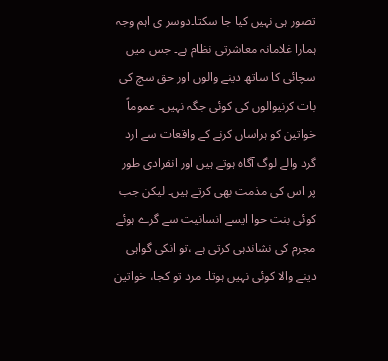تصور ہی نہیں کیا جا سکتا۔دوسر ی اہم وجہ ہمارا غلامانہ معاشرتی نظام ہے۔ جس میں سچائی کا ساتھ دینے والوں اور حق سچ کی بات کرنیوالوں کی کوئی جگہ نہیں۔ عموماً خواتین کو ہراساں کرنے کے واقعات سے ارد گرد والے لوگ آگاہ ہوتے ہیں اور انفرادی طور پر اس کی مذمت بھی کرتے ہیں۔ لیکن جب کوئی بنت حوا ایسے انسانیت سے گرے ہوئے مجرم کی نشاندہی کرتی ہے ،تو انکی گواہی دینے والا کوئی نہیں ہوتا۔ مرد تو کجا، خواتین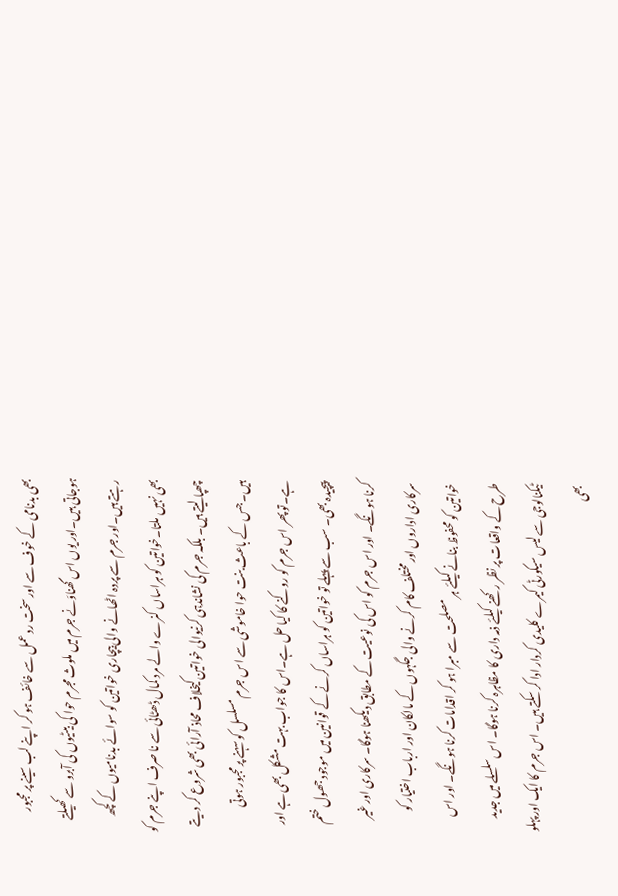بھی بدنامی کے خوف سے اور سخت رد عمل سے خائف ہو کر اپنے لب سینے پر مجبور ہوجاتی ہیں۔اور یوں اس گھناوَنے جرم میں ملوث مجرم حوا کی بیٹیوں کی آبرو سے کھیلتے رہتے ہیں۔اور جرم سے پردہ اٹھانے والی بیچاری خواتین کو سوائے بدنامیوں کے کچھ بھی نہیں ملتا۔خواتین کو ہراساں کنرے والے مرد کمال ڈھٹائی سے نا صرف اپنے جرم کو چھپا لیتے ہیں۔ بلکہ جرم کی نشاندہی کرنیوالی خواتین کیخلاف محاذ آرائی بھی شروع کر دیتے ہیں۔ جس کے باعث بنت حوا خاموشی سے اس جرم مسلسل کو سہنے پر مجبور ہوتی ہے۔تو پھر اس جرم کو روکنے کا کیا حل ہے۔اس کا جواب بہت مشکل بھی ہے اور پیچیدہ بھی۔ سب سے پہلے تو خواتین کو ہراساں کرنے کے قوانین میں موجود جھول ختم کرنا ہونگے۔ اور اس جرم کو اس کی نوعیت کے مطابق دیکھنا ہوگا۔ سرکاری اور غیر سرکاری اداروں اور مختلف کام کرنے والی جگہوں کے مالکان اور ارباب اختیار کو خواتین کو محفوظ بنانے کیلئے ہر مصلحت سے مبرا ہو کر اقدامات کرنا ہونگے۔ اور اس طرح کے واقعات پر نظر رکھنے کیلئے ذمہ داری کا مظاہرہ کرنا ہوگا۔ اس سلسلے میں جدید ٹیکنالوجی سے لیس سیکورٹی کیمرے کلیدی کردار ادا کر سکتے ہیں۔ اس جرم کا ایک اور پہلو بھی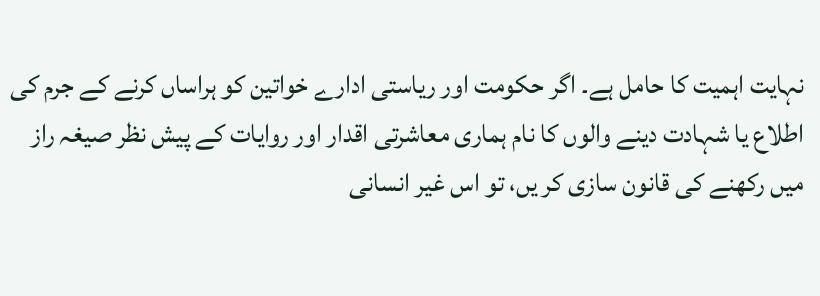نہایت اہمیت کا حامل ہے۔ اگر حکومت اور ریاستی ادارے خواتین کو ہراساں کرنے کے جرم کی اطلاع یا شہادت دینے والوں کا نام ہماری معاشرتی اقدار اور روایات کے پیش نظر صیغہ راز میں رکھنے کی قانون سازی کر یں، تو اس غیر انسانی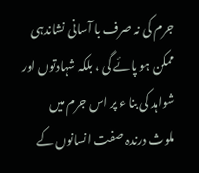جرم کی نہ صرف با آسانی نشاندہی ممکن ہو پائے گی ، بلکہ شہادتوں اور شواہد کی بنا ء پر اس جرم میں ملوث درندہ صفت انسانوں کے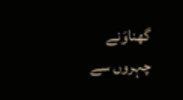گھناوَنے چہروں سے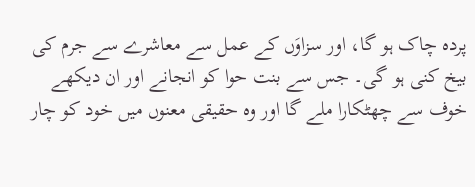پردہ چاک ہو گا، اور سزاوَں کے عمل سے معاشرے سے جرم کی بیخ کنی ہو گی۔ جس سے بنت حوا کو انجانے اور ان دیکھے خوف سے چھٹکارا ملے گا اور وہ حقیقی معنوں میں خود کو چار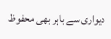دیواری سے باہر بھی محفوظ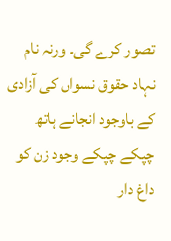تصور کرے گی۔ ورنہ نام نہاد حقوق نسواں کی آزادی کے باوجود انجانے ہاتھ چپکے چپکے وجود زن کو داغ دار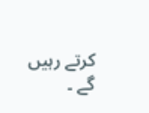کرتے رہیں گے ۔